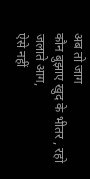अब तो जाग
कौन बुझाए खुद के भीतर , रहो जलाते आग,
ऐसे नहीं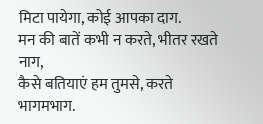मिटा पायेगा, कोई आपका दाग.
मन की बातें कभी न करते, भीतर रखते नाग,
कैसे बतियाएं हम तुमसे, करते भागमभाग.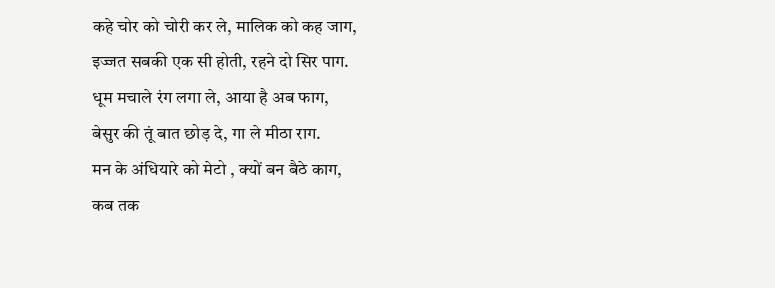कहे चोर को चोरी कर ले, मालिक को कह जाग,
इज्जत सबकी एक सी होती, रहने दो सिर पाग.
धूम मचाले रंग लगा ले, आया है अब फाग,
बेसुर की तूं बात छोड़ दे, गा ले मीठा राग.
मन के अंधियारे को मेटो , क्यों बन बैठे काग,
कब तक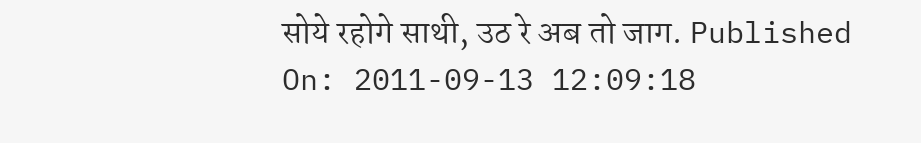सोये रहोगे साथी, उठ रे अब तो जाग. Published On: 2011-09-13 12:09:18